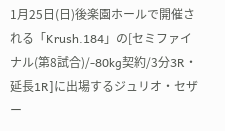1月25日(日)後楽園ホールで開催される「Krush.184」の[セミファイナル(第8試合)/-80kg契約/3分3R・延長1R]に出場するジュリオ・セザー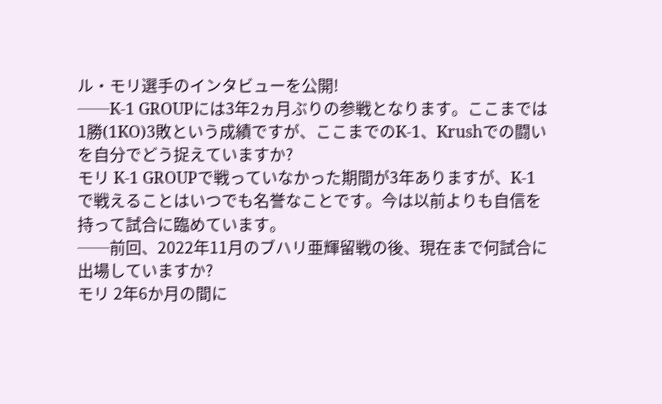ル・モリ選手のインタビューを公開!
──K-1 GROUPには3年2ヵ月ぶりの参戦となります。ここまでは1勝(1KO)3敗という成績ですが、ここまでのK-1、Krushでの闘いを自分でどう捉えていますか?
モリ K-1 GROUPで戦っていなかった期間が3年ありますが、K-1で戦えることはいつでも名誉なことです。今は以前よりも自信を持って試合に臨めています。
──前回、2022年11月のブハリ亜輝留戦の後、現在まで何試合に出場していますか?
モリ 2年6か月の間に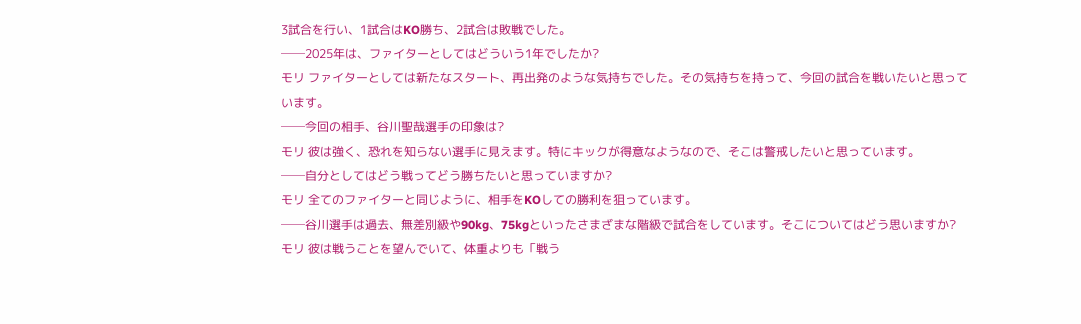3試合を行い、1試合はKO勝ち、2試合は敗戦でした。
──2025年は、ファイターとしてはどういう1年でしたか?
モリ ファイターとしては新たなスタート、再出発のような気持ちでした。その気持ちを持って、今回の試合を戦いたいと思っています。
──今回の相手、谷川聖哉選手の印象は?
モリ 彼は強く、恐れを知らない選手に見えます。特にキックが得意なようなので、そこは警戒したいと思っています。
──自分としてはどう戦ってどう勝ちたいと思っていますか?
モリ 全てのファイターと同じように、相手をKOしての勝利を狙っています。
──谷川選手は過去、無差別級や90kg、75kgといったさまざまな階級で試合をしています。そこについてはどう思いますか?
モリ 彼は戦うことを望んでいて、体重よりも「戦う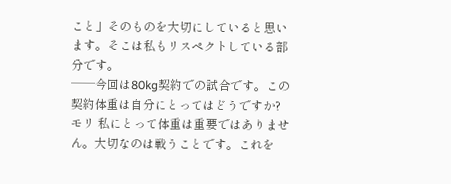こと」そのものを大切にしていると思います。そこは私もリスペクトしている部分です。
──今回は80kg契約での試合です。この契約体重は自分にとってはどうですか?
モリ 私にとって体重は重要ではありません。大切なのは戦うことです。これを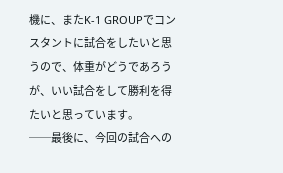機に、またK-1 GROUPでコンスタントに試合をしたいと思うので、体重がどうであろうが、いい試合をして勝利を得たいと思っています。
──最後に、今回の試合への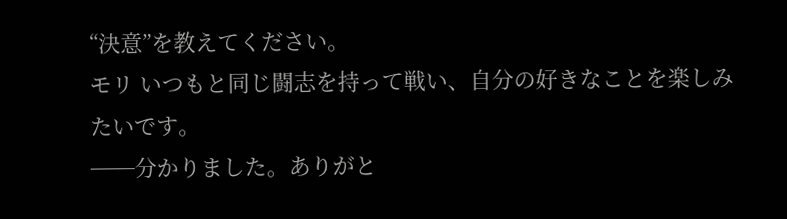“決意”を教えてください。
モリ いつもと同じ闘志を持って戦い、自分の好きなことを楽しみたいです。
──分かりました。ありがと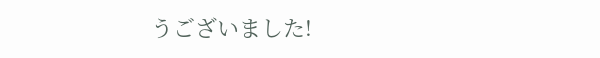うございました!